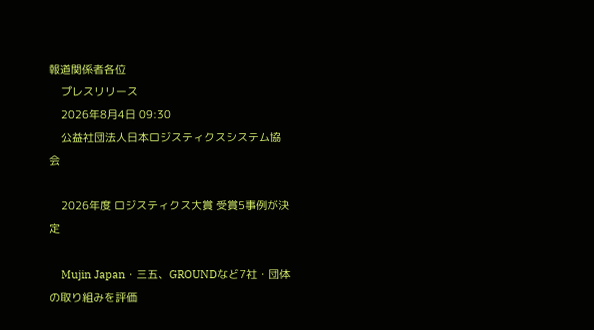報道関係者各位
    プレスリリース
    2026年8月4日 09:30
    公益社団法人日本ロジスティクスシステム協会

    2026年度 ロジスティクス大賞 受賞5事例が決定

    Mujin Japan・三五、GROUNDなど7社・団体の取り組みを評価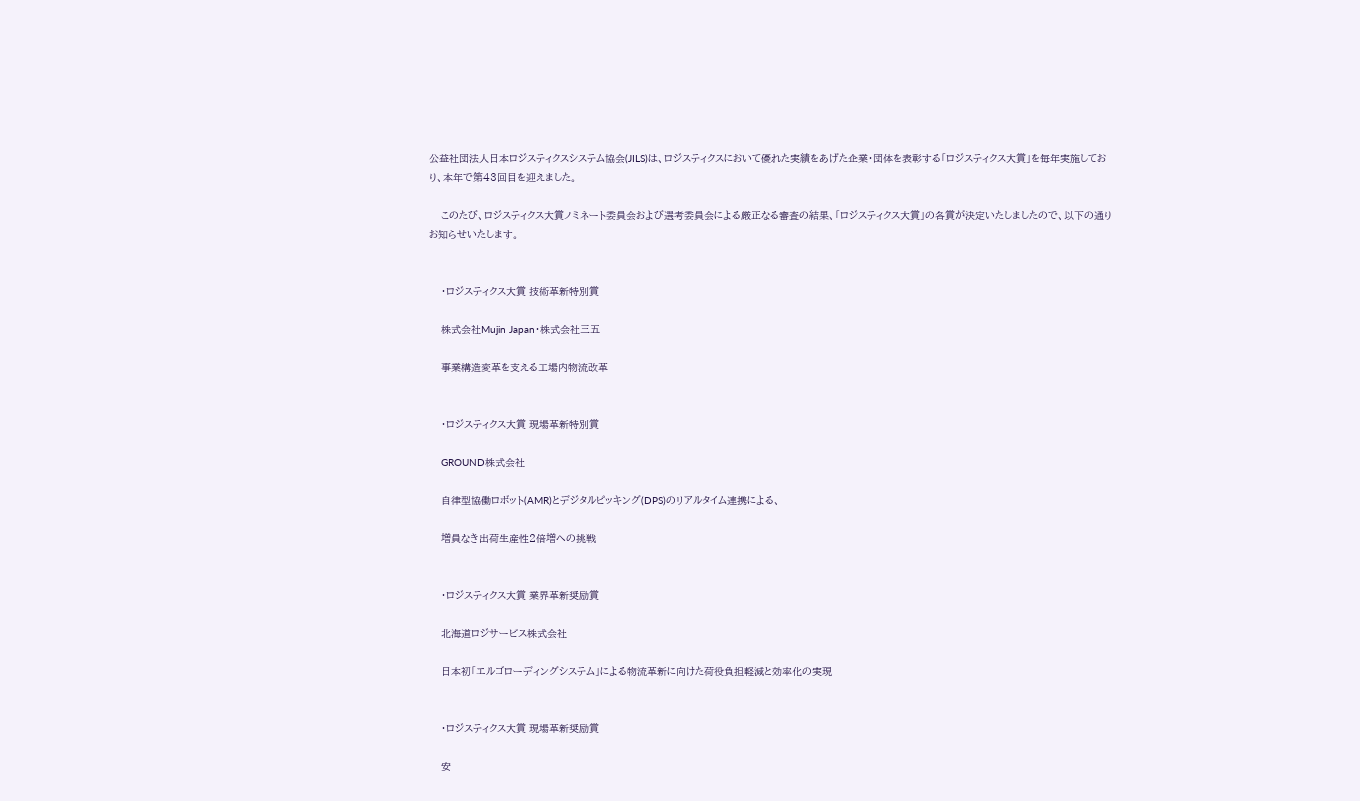公益社団法人日本ロジスティクスシステム協会(JILS)は、ロジスティクスにおいて優れた実績をあげた企業・団体を表彰する「ロジスティクス大賞」を毎年実施しており、本年で第43回目を迎えました。

    このたび、ロジスティクス大賞ノミネート委員会および選考委員会による厳正なる審査の結果、「ロジスティクス大賞」の各賞が決定いたしましたので、以下の通りお知らせいたします。


    ・ロジスティクス大賞 技術革新特別賞

    株式会社Mujin Japan・株式会社三五

    事業構造変革を支える工場内物流改革


    ・ロジスティクス大賞 現場革新特別賞

    GROUND株式会社

    自律型協働ロボット(AMR)とデジタルピッキング(DPS)のリアルタイム連携による、

    増員なき出荷生産性2倍増への挑戦


    ・ロジスティクス大賞 業界革新奨励賞

    北海道ロジサービス株式会社

    日本初「エルゴローディングシステム」による物流革新に向けた荷役負担軽減と効率化の実現


    ・ロジスティクス大賞 現場革新奨励賞

    安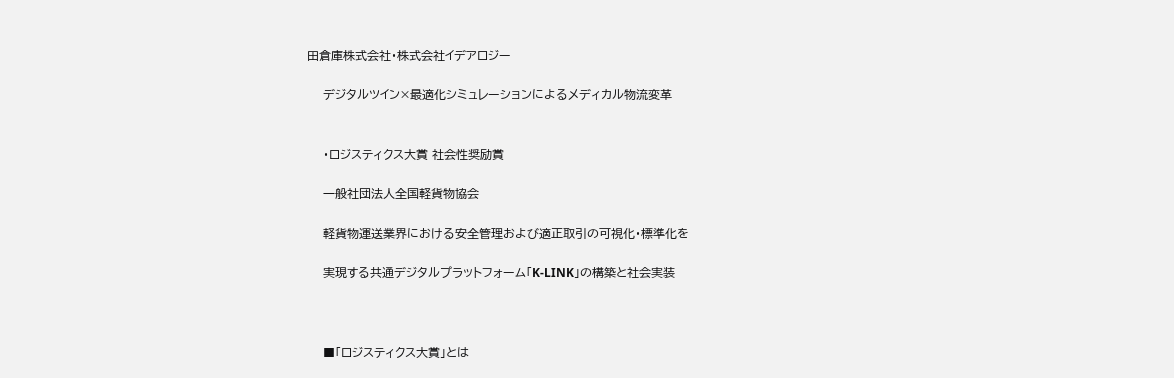田倉庫株式会社・株式会社イデアロジー

    デジタルツイン×最適化シミュレーションによるメディカル物流変革


    ・ロジスティクス大賞 社会性奨励賞

    一般社団法人全国軽貨物協会

    軽貨物運送業界における安全管理および適正取引の可視化・標準化を

    実現する共通デジタルプラットフォーム「K-LINK」の構築と社会実装



    ■「ロジスティクス大賞」とは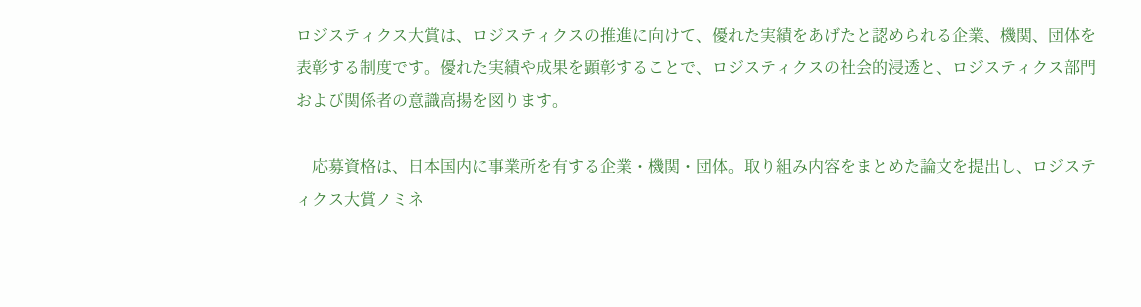ロジスティクス大賞は、ロジスティクスの推進に向けて、優れた実績をあげたと認められる企業、機関、団体を表彰する制度です。優れた実績や成果を顕彰することで、ロジスティクスの社会的浸透と、ロジスティクス部門および関係者の意識高揚を図ります。

    応募資格は、日本国内に事業所を有する企業・機関・団体。取り組み内容をまとめた論文を提出し、ロジスティクス大賞ノミネ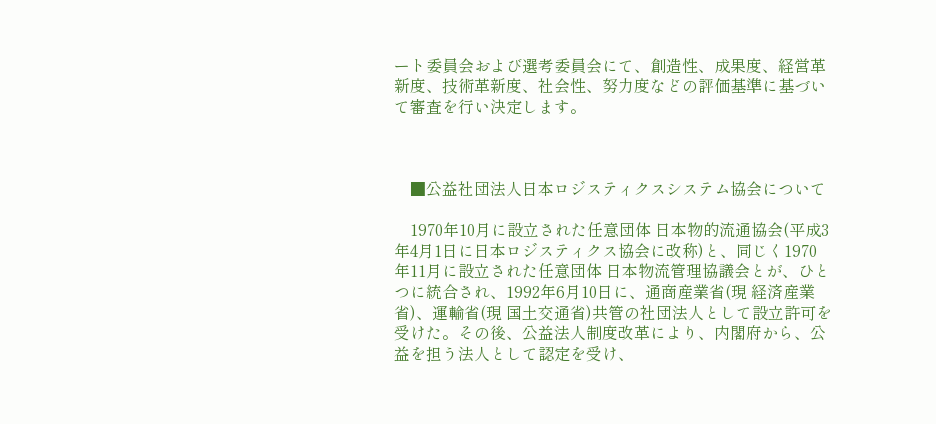ート委員会および選考委員会にて、創造性、成果度、経営革新度、技術革新度、社会性、努力度などの評価基準に基づいて審査を行い決定します。



    ■公益社団法人日本ロジスティクスシステム協会について

    1970年10月に設立された任意団体 日本物的流通協会(平成3年4月1日に日本ロジスティクス協会に改称)と、同じく1970年11月に設立された任意団体 日本物流管理協議会とが、ひとつに統合され、1992年6月10日に、通商産業省(現 経済産業省)、運輸省(現 国土交通省)共管の社団法人として設立許可を受けた。その後、公益法人制度改革により、内閣府から、公益を担う法人として認定を受け、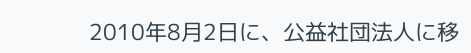2010年8月2日に、公益社団法人に移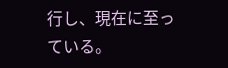行し、現在に至っている。